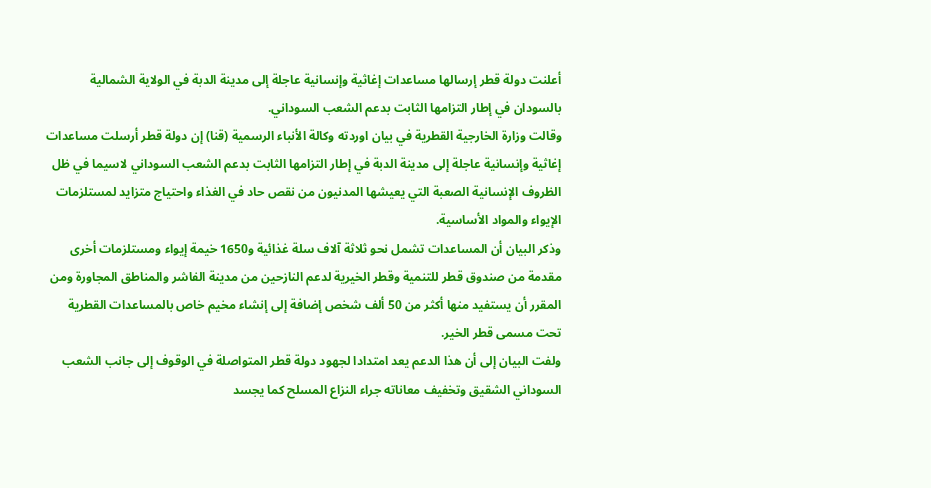أعلنت دولة قطر إرسالها مساعدات إغاثية وإنسانية عاجلة إلى مدينة الدبة في الولاية الشمالية بالسودان في إطار التزامها الثابت بدعم الشعب السوداني.
وقالت وزارة الخارجية القطرية في بيان اوردته وكالة الأنباء الرسمية (قنا) إن دولة قطر أرسلت مساعدات إغاثية وإنسانية عاجلة إلى مدينة الدبة في إطار التزامها الثابت بدعم الشعب السوداني لاسيما في ظل الظروف الإنسانية الصعبة التي يعيشها المدنيون من نقص حاد في الغذاء واحتياج متزايد لمستلزمات الإيواء والمواد الأساسية.
وذكر البيان أن المساعدات تشمل نحو ثلاثة آلاف سلة غذائية و1650 خيمة إيواء ومستلزمات أخرى مقدمة من صندوق قطر للتنمية وقطر الخيرية لدعم النازحين من مدينة الفاشر والمناطق المجاورة ومن المقرر أن يستفيد منها أكثر من 50 ألف شخص إضافة إلى إنشاء مخيم خاص بالمساعدات القطرية تحت مسمى قطر الخير.
ولفت البيان إلى أن هذا الدعم يعد امتدادا لجهود دولة قطر المتواصلة في الوقوف إلى جانب الشعب السوداني الشقيق وتخفيف معاناته جراء النزاع المسلح كما يجسد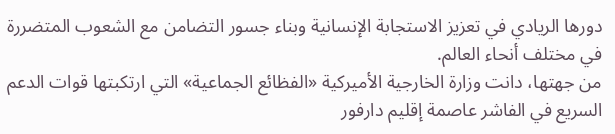دورها الريادي في تعزيز الاستجابة الإنسانية وبناء جسور التضامن مع الشعوب المتضررة في مختلف أنحاء العالم.
من جهتها، دانت وزارة الخارجية الأميركية «الفظائع الجماعية» التي ارتكبتها قوات الدعم السريع في الفاشر عاصمة إقليم دارفور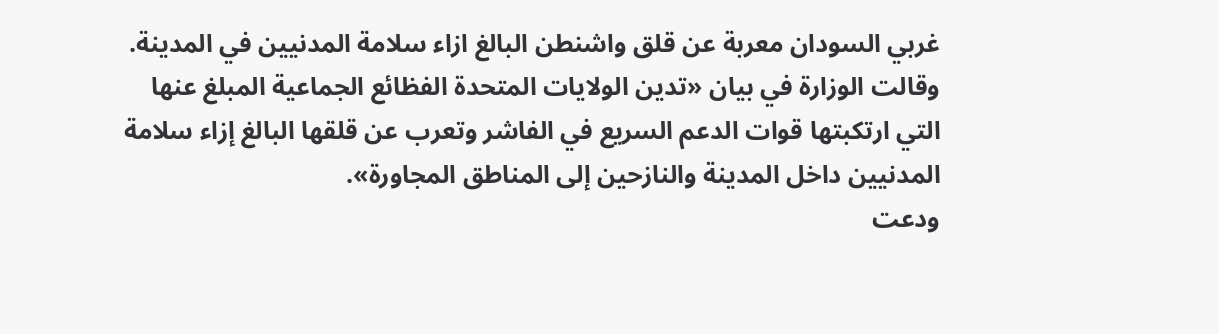غربي السودان معربة عن قلق واشنطن البالغ ازاء سلامة المدنيين في المدينة.
وقالت الوزارة في بيان «تدين الولايات المتحدة الفظائع الجماعية المبلغ عنها التي ارتكبتها قوات الدعم السريع في الفاشر وتعرب عن قلقها البالغ إزاء سلامة المدنيين داخل المدينة والنازحين إلى المناطق المجاورة».
ودعت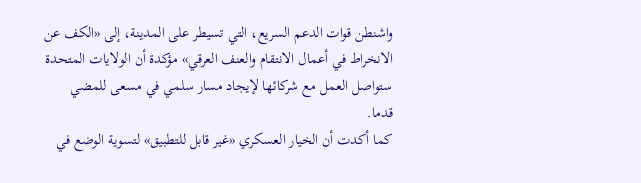واشنطن قوات الدعم السريع، التي تسيطر على المدينة، إلى «الكف عن الانخراط في أعمال الانتقام والعنف العرقي» مؤكدة أن الولايات المتحدة ستواصل العمل مع شركائها لإيجاد مسار سلمي في مسعى للمضي قدما.
كما أكدت أن الخيار العسكري «غير قابل للتطبيق» لتسوية الوضع في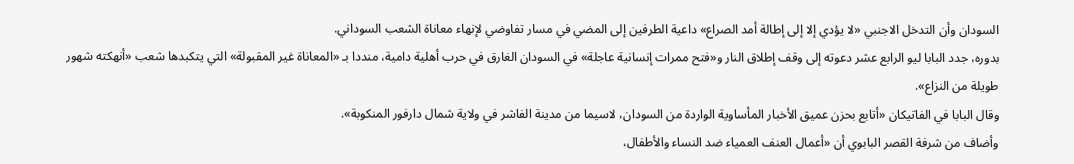السودان وأن التدخل الاجنبي «لا يؤدي إلا إلى إطالة أمد الصراع» داعية الطرفين إلى المضي في مسار تفاوضي لإنهاء معاناة الشعب السوداني.
بدوره، جدد البابا ليو الرابع عشر دعوته إلى وقف إطلاق النار و«فتح ممرات إنسانية عاجلة» في السودان الغارق في حرب أهلية دامية، منددا بـ «المعاناة غير المقبولة» التي يتكبدها شعب «أنهكته شهور طويلة من النزاع».
وقال البابا في الفاتيكان «أتابع بحزن عميق الأخبار المأساوية الواردة من السودان، لاسيما من مدينة الفاشر في ولاية شمال دارفور المنكوبة».
وأضاف من شرفة القصر البابوي أن «أعمال العنف العمياء ضد النساء والأطفال،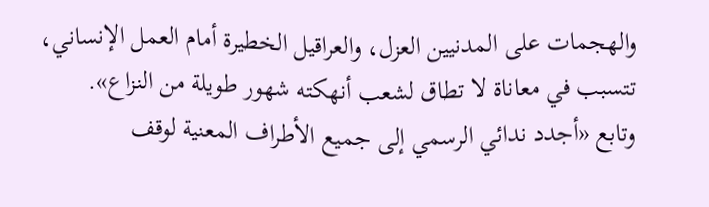والهجمات على المدنيين العزل، والعراقيل الخطيرة أمام العمل الإنساني، تتسبب في معاناة لا تطاق لشعب أنهكته شهور طويلة من النزاع».
وتابع «أجدد ندائي الرسمي إلى جميع الأطراف المعنية لوقف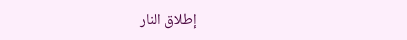إطلاق النار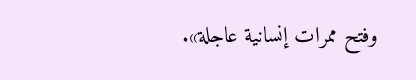وفتح ممرات إنسانية عاجلة».